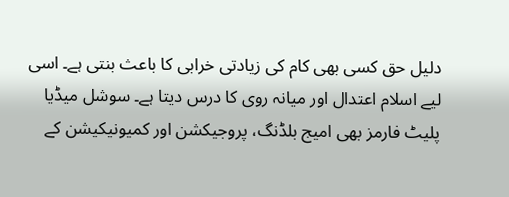دلیل حق کسی بھی کام کی زیادتی خرابی کا باعث بنتی ہے۔ اسی لیے اسلام اعتدال اور میانہ روی کا درس دیتا ہے۔ سوشل میڈیا پلیٹ فارمز بھی امیج بلڈنگ، پروجیکشن اور کمیونیکیشن کے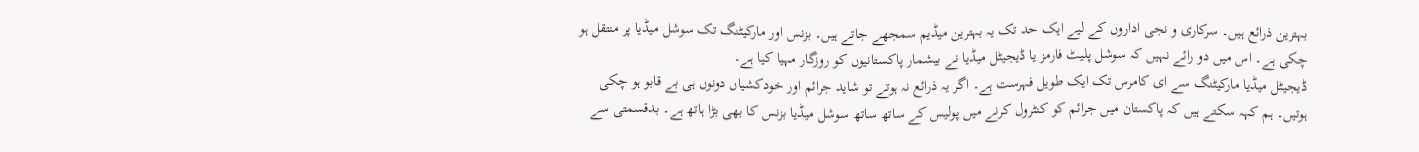بہترین ذرائع ہیں۔ سرکاری و نجی اداروں کے لیے ایک حد تک یہ بہترین میڈیم سمجھے جاتے ہیں۔ بزنس اور مارکیٹنگ تک سوشل میڈیا پر منتقل ہو چکی ہے۔ اس میں دو رائے نہیں کہ سوشل پلیٹ فارمز یا ڈیجیٹل میڈیا نے بیشمار پاکستانیوں کو روزگار مہیا کیا ہے۔
ڈیجیٹل میڈیا مارکیٹنگ سے ای کامرس تک ایک طویل فہرست ہے۔ اگر یہ ذرائع نہ ہوتے تو شاید جرائم اور خودکشیاں دونوں ہی بے قابو ہو چکی ہوتیں۔ ہم کہہ سکتے ہیں کہ پاکستان میں جرائم کو کنٹرول کرنے میں پولیس کے ساتھ ساتھ سوشل میڈیا بزنس کا بھی بڑا ہاتھ ہے۔ بدقسمتی سے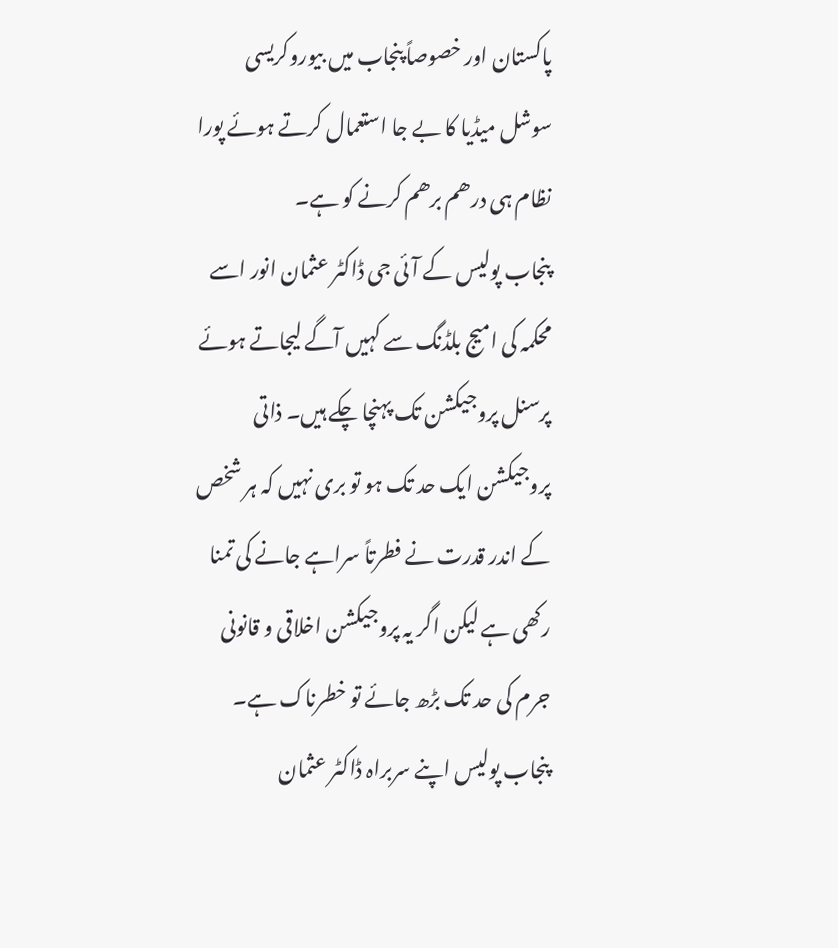پاکستان اور خصوصاً پنجاب میں بیوروکریسی سوشل میڈیا کا بے جا استعمال کرتے ہوئے پورا نظام ہی درھم برھم کرنے کو ہے۔
پنجاب پولیس کے آئی جی ڈاکٹر عثمان انور اسے محکمہ کی امیج بلڈنگ سے کہیں آگے لیجاتے ہوئے پرسنل پروجیکشن تک پہنچا چکے ہیں۔ ذاتی پروجیکشن ایک حد تک ہو تو بری نہیں کہ ہر شخص کے اندر قدرت نے فطرتاً سراہے جانے کی تمنا رکھی ہے لیکن اگر یہ پروجیکشن اخلاقی و قانونی جرم کی حد تک بڑھ جائے تو خطرناک ہے۔ پنجاب پولیس اپنے سربراہ ڈاکٹر عثمان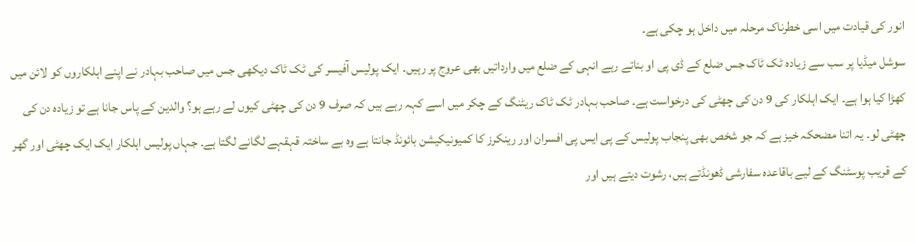انور کی قیادت میں اسی خطرناک مرحلہ میں داخل ہو چکی ہے۔
سوشل میڈیا پر سب سے زیادہ ٹک ٹاک جس ضلع کے ڈی پی او بناتے رہے انہی کے ضلع میں وارداتیں بھی عروج پر رہیں۔ ایک پولیس آفیسر کی ٹک ٹاک دیکھی جس میں صاحب بہادر نے اپنے اہلکاروں کو لائن میں کھڑا کیا ہوا ہے۔ ایک اہلکار کی 9 دن کی چھٹی کی درخواست ہے۔ صاحب بہادر ٹک ٹاک ریٹنگ کے چکر میں اسے کہہ رہے ہیں کہ صرف 9 دن کی چھٹی کیوں لے رہے ہو؟ والدین کے پاس جانا ہے تو زیادہ دن کی چھٹی لو۔ یہ اتنا مضحکہ خیز ہے کہ جو شخص بھی پنجاب پولیس کے پی ایس پی افسران اور رینکرز کا کمیونیکیشن بائونڈ جانتا ہے وہ بے ساختہ قہقہے لگانے لگتا ہے۔ جہاں پولیس اہلکار ایک ایک چھٹی اور گھر کے قریب پوسٹنگ کے لیے باقاعدہ سفارشی ڈھونڈتے ہیں، رشوت دیتے ہیں اور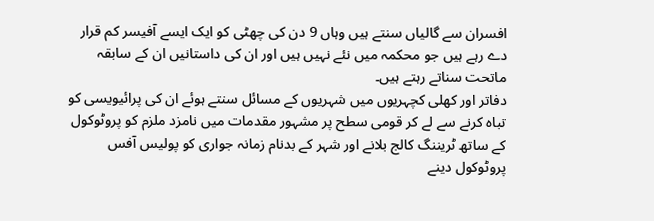افسران سے گالیاں سنتے ہیں وہاں 9 دن کی چھٹی کو ایک ایسے آفیسر کم قرار دے رہے ہیں جو محکمہ میں نئے نہیں ہیں اور ان کی داستانیں ان کے سابقہ ماتحت سناتے رہتے ہیں۔
دفاتر اور کھلی کچہریوں میں شہریوں کے مسائل سنتے ہوئے ان کی پرائیویسی کو تباہ کرنے سے لے کر قومی سطح پر مشہور مقدمات میں نامزد ملزم کو پروٹوکول کے ساتھ ٹریننگ کالج بلانے اور شہر کے بدنام زمانہ جواری کو پولیس آفس پروٹوکول دینے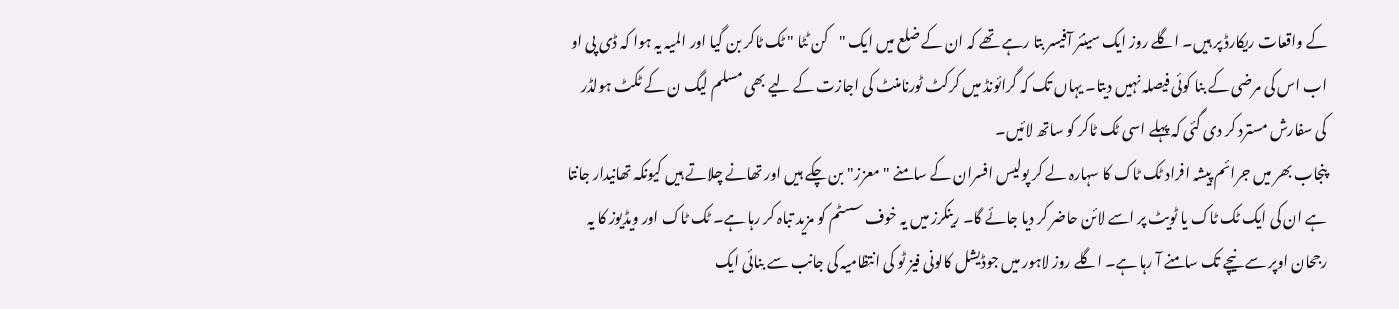کے واقعات ریکارڈ پر ہیں۔ اگلے روز ایک سینئر آفیسر بتا رہے تھے کہ ان کے ضلع میں ایک "کن ٹٹا " ٹک ٹاکر بن گیا اور المیہ یہ ہوا کہ ڈی پی او اب اس کی مرضی کے بنا کوئی فیصلہ نہیں دیتا۔ یہاں تک کہ گرائونڈ میں کرکٹ ٹورنامنٹ کی اجازت کے لیے بھی مسلم لیگ ن کے ٹکٹ ہولڈر کی سفارش مسترد کر دی گئی کہ پہلے اسی ٹک ٹاکر کو ساتھ لائیں۔
پنجاب بھر میں جرائم پیشہ افراد ٹک ٹاک کا سہارہ لے کر پولیس افسران کے سامنے "معزز" بن چکے ہیں اور تھانے چلاتے ہیں کیونکہ تھانیدار جانتا ہے ان کی ایک ٹک ٹاک یا ٹویٹ پر اسے لائن حاضر کر دیا جائے گا۔ رینکرز میں یہ خوف سسٹم کو مزید تباہ کر رہا ہے۔ ٹک ٹاک اور ویڈیوز کا یہ رجحان اوپر سے نیچے تک سامنے آ رہا ہے۔ اگلے روز لاہور میں جوڈیشل کالونی فیز ٹو کی انتظامیہ کی جانب سے بنائی ایک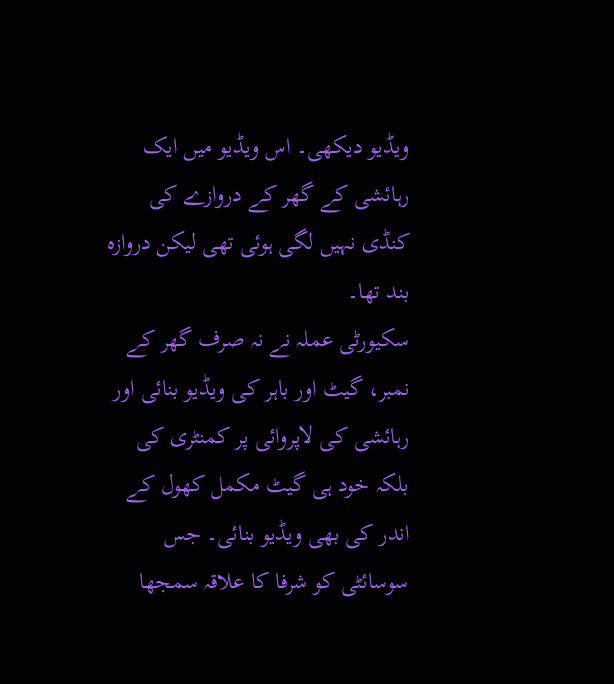ویڈیو دیکھی۔ اس ویڈیو میں ایک رہائشی کے گھر کے دروازے کی کنڈی نہیں لگی ہوئی تھی لیکن دروازہ بند تھا۔
سکیورٹی عملہ نے نہ صرف گھر کے نمبر، گیٹ اور باہر کی ویڈیو بنائی اور رہائشی کی لاپروائی پر کمنٹری کی بلکہ خود ہی گیٹ مکمل کھول کے اندر کی بھی ویڈیو بنائی۔ جس سوسائٹی کو شرفا کا علاقہ سمجھا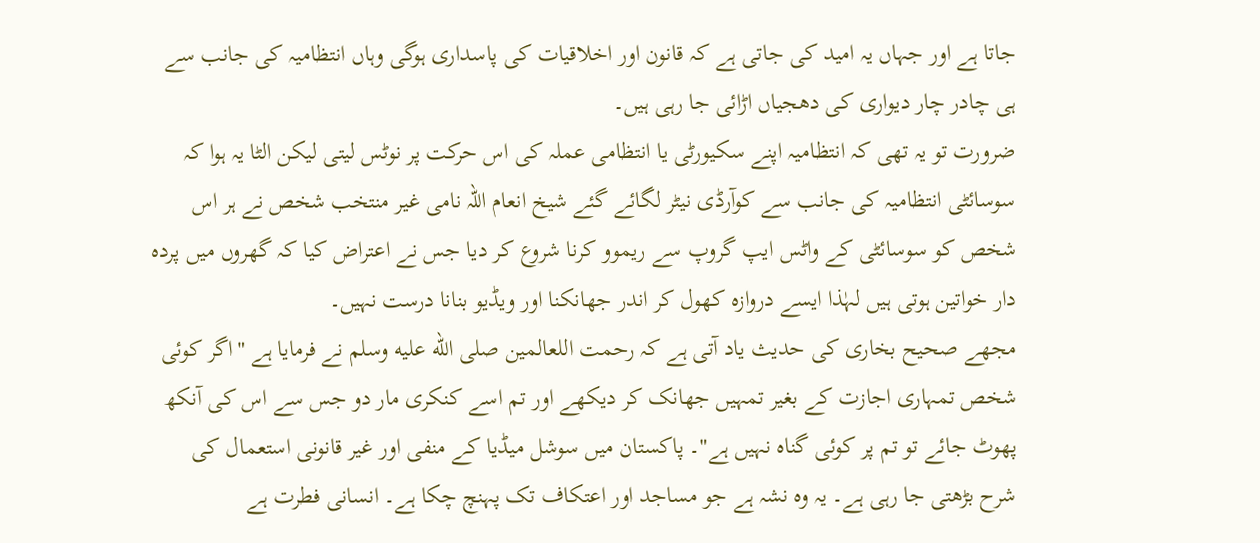جاتا ہے اور جہاں یہ امید کی جاتی ہے کہ قانون اور اخلاقیات کی پاسداری ہوگی وہاں انتظامیہ کی جانب سے ہی چادر چار دیواری کی دھجیاں اڑائی جا رہی ہیں۔
ضرورت تو یہ تھی کہ انتظامیہ اپنے سکیورٹی یا انتظامی عملہ کی اس حرکت پر نوٹس لیتی لیکن الٹا یہ ہوا کہ سوسائٹی انتظامیہ کی جانب سے کوآرڈی نیٹر لگائے گئے شیخ انعام اللہ نامی غیر منتخب شخص نے ہر اس شخص کو سوسائٹی کے واٹس ایپ گروپ سے ریموو کرنا شروع کر دیا جس نے اعتراض کیا کہ گھروں میں پردہ دار خواتین ہوتی ہیں لہٰذا ایسے دروازہ کھول کر اندر جھانکنا اور ویڈیو بنانا درست نہیں۔
مجھے صحیح بخاری کی حدیث یاد آتی ہے کہ رحمت اللعالمین صلى الله عليه وسلم نے فرمایا ہے "اگر کوئی شخص تمہاری اجازت کے بغیر تمہیں جھانک کر دیکھے اور تم اسے کنکری مار دو جس سے اس کی آنکھ پھوٹ جائے تو تم پر کوئی گناہ نہیں ہے"۔ پاکستان میں سوشل میڈیا کے منفی اور غیر قانونی استعمال کی شرح بڑھتی جا رہی ہے۔ یہ وہ نشہ ہے جو مساجد اور اعتکاف تک پہنچ چکا ہے۔ انسانی فطرت ہے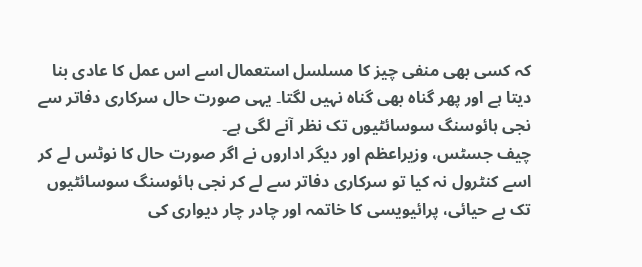کہ کسی بھی منفی چیز کا مسلسل استعمال اسے اس عمل کا عادی بنا دیتا ہے اور پھر گناہ بھی گناہ نہیں لگتا۔ یہی صورت حال سرکاری دفاتر سے نجی ہائوسنگ سوسائٹیوں تک نظر آنے لگی ہے۔
چیف جسٹس، وزیراعظم اور دیگر اداروں نے اگر صورت حال کا نوٹس لے کر اسے کنٹرول نہ کیا تو سرکاری دفاتر سے لے کر نجی ہائوسنگ سوسائٹیوں تک بے حیائی، پرائیویسی کا خاتمہ اور چادر چار دیواری کی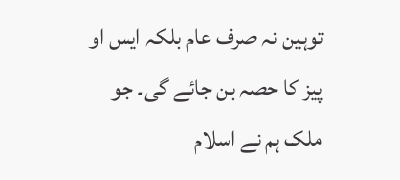توہین نہ صرف عام بلکہ ایس او پیز کا حصہ بن جائے گی۔ جو ملک ہم نے اسلام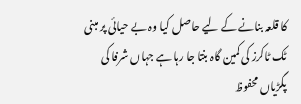کا قلعہ بنانے کے لیے حاصل کیا وہ بے حیائی پر مبنی ٹک ٹاکرز کی کمین گاہ بنتا جا رہا ہے جہاں شرفا کی پگڑیاں محفوظ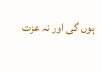ہوں گی اور نہ عزت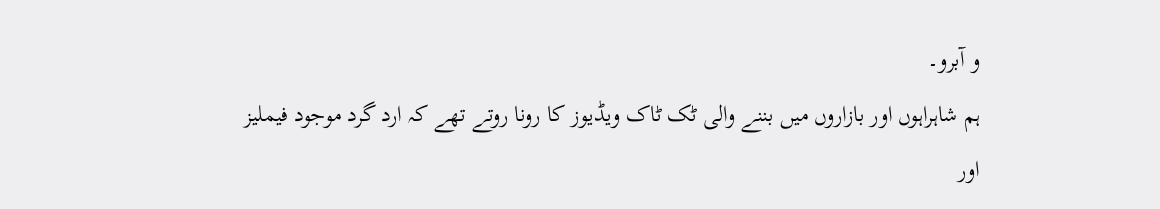و آبرو۔
ہم شاہراہوں اور بازاروں میں بننے والی ٹک ٹاک ویڈیوز کا رونا روتے تھے کہ ارد گرد موجود فیملیز اور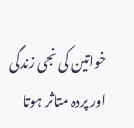خواتین کی نجی زندگی اور پردہ متاثر ہوتا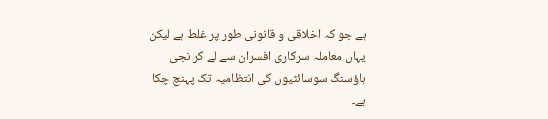ہے جو کہ اخلاقی و قانونی طور پر غلط ہے لیکن یہاں معاملہ سرکاری افسران سے لے کر نجی ہاؤسنگ سوسائٹیوں کی انتظامیہ تک پہنچ چکا ہے۔